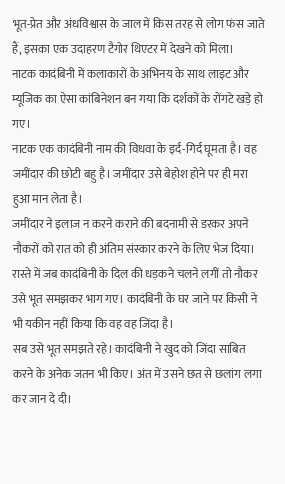भूत-प्रेत और अंधविश्वास के जाल में किस तरह से लोग फंस जाते हैं, इसका एक उदाहरण टैगोर थिएटर में देखने को मिला।
नाटक कादंबिनी में कलाकारों के अभिनय के साथ लाइट और म्यूजिक का ऐसा कांबिनेशन बन गया कि दर्शकों के रोंगटे खड़े हो गए।
नाटक एक कादंबिनी नाम की विधवा के इर्द-गिर्द घूमता है। वह जमींदार की छोटी बहु है। जमींदार उसे बेहोश होने पर ही मरा हुआ मान लेता है।
जमींदार ने इलाज न करने कराने की बदनामी से डरकर अपने नौकरों को रात को ही अंतिम संस्कार करने के लिए भेज दिया।
रास्ते में जब कादंबिनी के दिल की धड़कने चलने लगीं तो नौकर उसे भूत समझकर भाग गए। कादंबिनी के घर जाने पर किसी ने भी यकीन नहीं किया कि वह वह जिंदा है।
सब उसे भूत समझते रहे। कादंबिनी ने खुद को जिंदा साबित करने के अनेक जतन भी किए। अंत में उसने छत से छलांग लगा कर जान दे दी।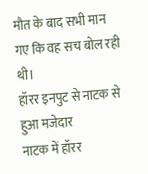मौत के बाद सभी मान गए कि वह सच बोल रही थी।
हॉरर इनपुट से नाटक से हुआ मजेदार
नाटक में हॉरर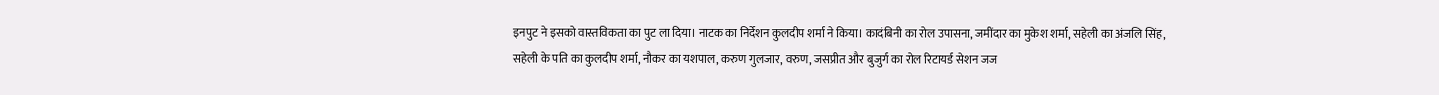इनपुट ने इसको वास्तविकता का पुट ला दिया। नाटक का निर्देशन कुलदीप शर्मा ने किया। कादंबिनी का रोल उपासना, जमींदार का मुकेश शर्मा, सहेली का अंजलि सिंह, सहेली के पति का कुलदीप शर्मा, नौकर का यशपाल, करुण गुलजार, वरुण, जसप्रीत और बुजुर्ग का रोल रिटायर्ड सेशन जज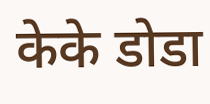केके डोडा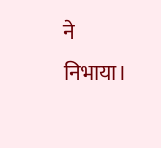ने निभाया।